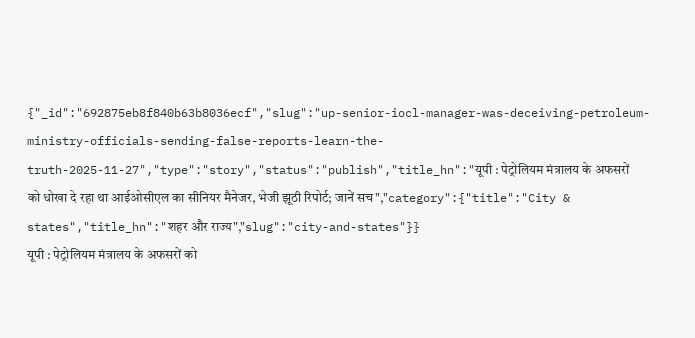{"_id":"692875eb8f840b63b8036ecf","slug":"up-senior-iocl-manager-was-deceiving-petroleum-ministry-officials-sending-false-reports-learn-the-truth-2025-11-27","type":"story","status":"publish","title_hn":"यूपी : पेट्रोलियम मंत्रालय के अफसरों को धोखा दे रहा था आईओसीएल का सीनियर मैनेजर, भेजी झूठी रिपोर्ट; जानें सच","category":{"title":"City & states","title_hn":"शहर और राज्य","slug":"city-and-states"}}
यूपी : पेट्रोलियम मंत्रालय के अफसरों को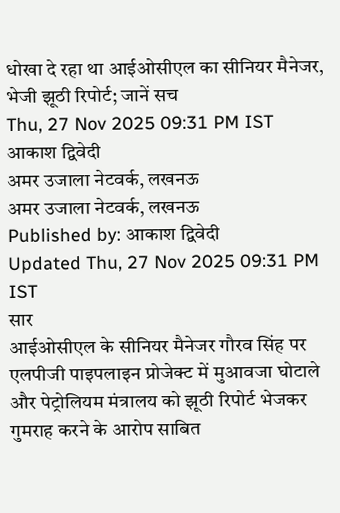धोखा दे रहा था आईओसीएल का सीनियर मैनेजर, भेजी झूठी रिपोर्ट; जानें सच
Thu, 27 Nov 2025 09:31 PM IST
आकाश द्विवेदी
अमर उजाला नेटवर्क, लखनऊ
अमर उजाला नेटवर्क, लखनऊ
Published by: आकाश द्विवेदी
Updated Thu, 27 Nov 2025 09:31 PM IST
सार
आईओसीएल के सीनियर मैनेजर गौरव सिंह पर एलपीजी पाइपलाइन प्रोजेक्ट में मुआवजा घोटाले और पेट्रोलियम मंत्रालय को झूठी रिपोर्ट भेजकर गुमराह करने के आरोप साबित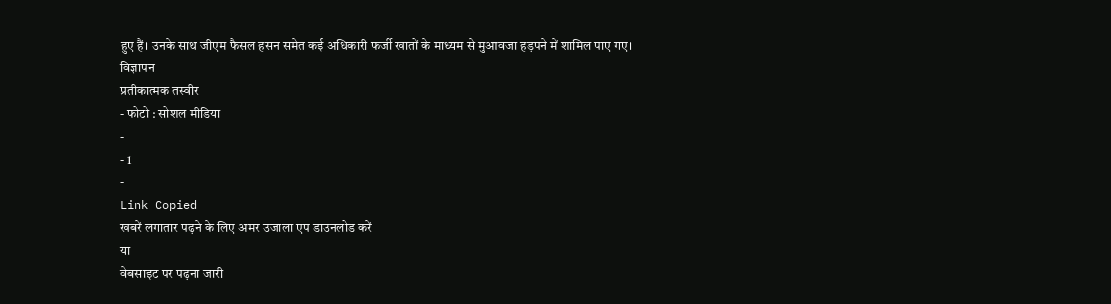हुए हैं। उनके साथ जीएम फैसल हसन समेत कई अधिकारी फर्जी खातों के माध्यम से मुआवजा हड़पने में शामिल पाए गए।
विज्ञापन
प्रतीकात्मक तस्वीर
- फोटो : सोशल मीडिया
-
- 1
-
Link Copied
खबरें लगातार पढ़ने के लिए अमर उजाला एप डाउनलोड करें
या
वेबसाइट पर पढ़ना जारी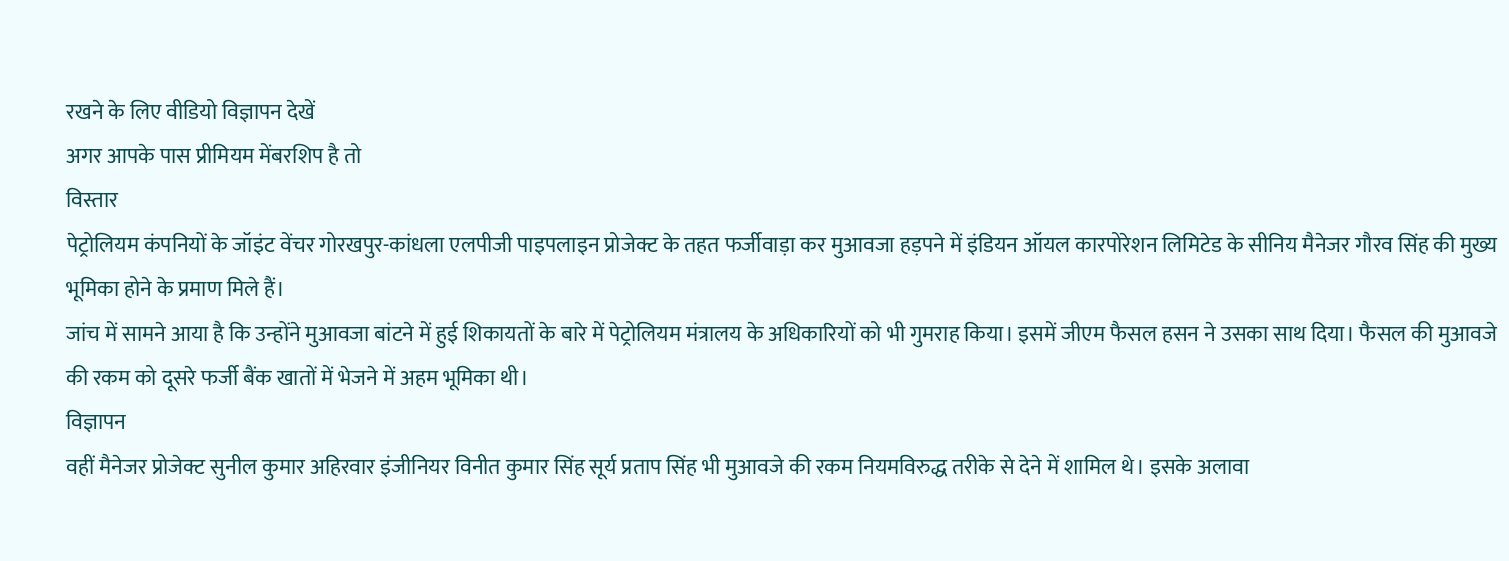रखने के लिए वीडियो विज्ञापन देखें
अगर आपके पास प्रीमियम मेंबरशिप है तो
विस्तार
पेट्रोलियम कंपनियों के जॉइंट वेंचर गोरखपुर-कांधला एलपीजी पाइपलाइन प्रोजेक्ट के तहत फर्जीवाड़ा कर मुआवजा हड़पने में इंडियन ऑयल कारपोरेशन लिमिटेड के सीनिय मैनेजर गौरव सिंह की मुख्य भूमिका होने के प्रमाण मिले हैं।
जांच में सामने आया है कि उन्होंने मुआवजा बांटने में हुई शिकायतों के बारे में पेट्रोलियम मंत्रालय के अधिकारियों को भी गुमराह किया। इसमें जीएम फैसल हसन ने उसका साथ दिया। फैसल की मुआवजे की रकम को दूसरे फर्जी बैंक खातों में भेजने में अहम भूमिका थी।
विज्ञापन
वहीं मैनेजर प्रोजेक्ट सुनील कुमार अहिरवार इंजीनियर विनीत कुमार सिंह सूर्य प्रताप सिंह भी मुआवजे की रकम नियमविरुद्ध तरीके से देने में शामिल थे। इसके अलावा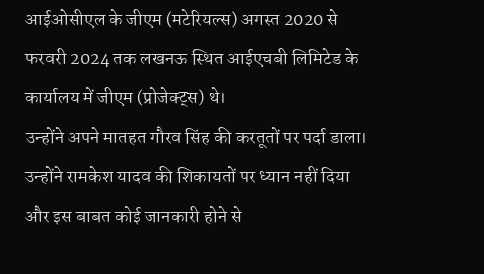आईओसीएल के जीएम (मटेरियल्स) अगस्त 2020 से फरवरी 2024 तक लखनऊ स्थित आईएचबी लिमिटेड के कार्यालय में जीएम (प्रोजेक्ट्स) थे।
उन्होंने अपने मातहत गौरव सिंह की करतूतों पर पर्दा डाला। उन्होंने रामकेश यादव की शिकायतों पर ध्यान नहीं दिया और इस बाबत कोई जानकारी होने से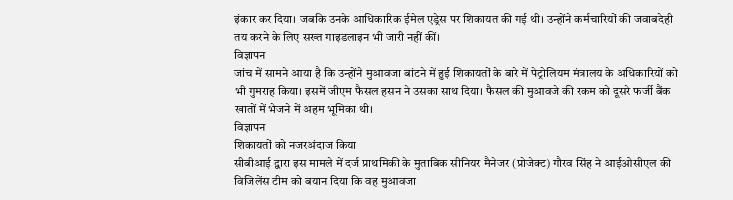इंकार कर दिया। जबकि उनके आधिकारिक ईमेल एड्रेस पर शिकायत की गई थी। उन्होंने कर्मचारियों की जवाबदेही तय करने के लिए सख्त गाइडलाइन भी जारी नहीं कीं।
विज्ञापन
जांच में सामने आया है कि उन्होंने मुआवजा बांटने में हुई शिकायतों के बारे में पेट्रोलियम मंत्रालय के अधिकारियों को भी गुमराह किया। इसमें जीएम फैसल हसन ने उसका साथ दिया। फैसल की मुआवजे की रकम को दूसरे फर्जी बैंक खातों में भेजने में अहम भूमिका थी।
विज्ञापन
शिकायतों को नजरअंदाज किया
सीबीआई द्वारा इस मामले में दर्ज प्राथमिकी के मुताबिक सीनियर मैनेजर (प्रोजेक्ट) गौरव सिंह ने आईओसीएल की विजिलेंस टीम को बयान दिया कि वह मुआवजा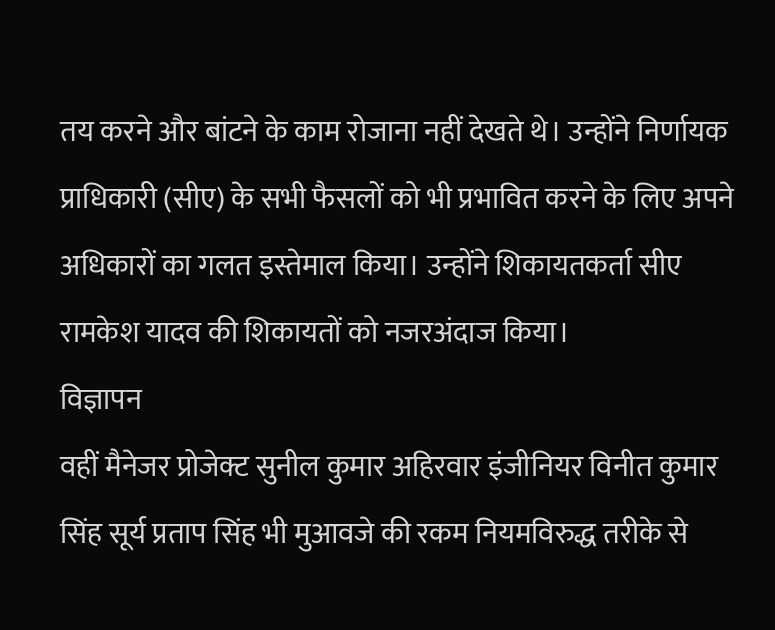तय करने और बांटने के काम रोजाना नहीं देखते थे। उन्होंने निर्णायक प्राधिकारी (सीए) के सभी फैसलों को भी प्रभावित करने के लिए अपने अधिकारों का गलत इस्तेमाल किया। उन्होंने शिकायतकर्ता सीए रामकेश यादव की शिकायतों को नजरअंदाज किया।
विज्ञापन
वहीं मैनेजर प्रोजेक्ट सुनील कुमार अहिरवार इंजीनियर विनीत कुमार सिंह सूर्य प्रताप सिंह भी मुआवजे की रकम नियमविरुद्ध तरीके से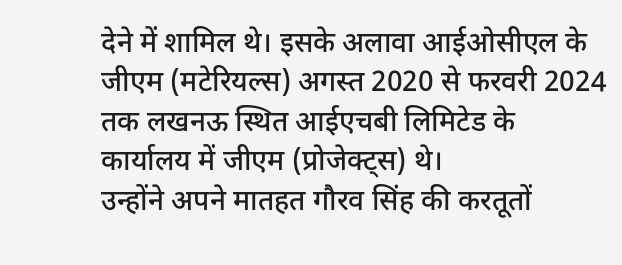देने में शामिल थे। इसके अलावा आईओसीएल के जीएम (मटेरियल्स) अगस्त 2020 से फरवरी 2024 तक लखनऊ स्थित आईएचबी लिमिटेड के कार्यालय में जीएम (प्रोजेक्ट्स) थे।
उन्होंने अपने मातहत गौरव सिंह की करतूतों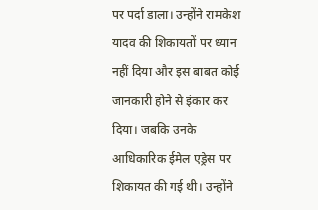पर पर्दा डाला। उन्होंने रामकेश यादव की शिकायतों पर ध्यान नहीं दिया और इस बाबत कोई जानकारी होने से इंकार कर दिया। जबकि उनके आधिकारिक ईमेल एड्रेस पर शिकायत की गई थी। उन्होंने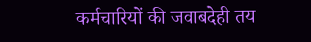कर्मचारियों की जवाबदेही तय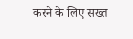करने के लिए सख्त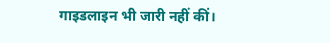गाइडलाइन भी जारी नहीं कीं।